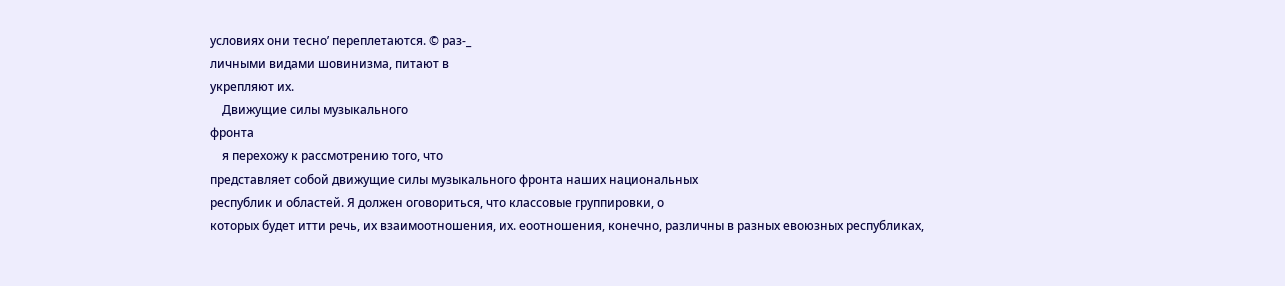условиях они тесно’ переплетаются. © раз-_
личными видами шовинизма, питают в
укрепляют их.
    Движущие силы музыкального
фронта
    я перехожу к рассмотрению того, что
представляет собой движущие силы музыкального фронта наших национальных
республик и областей. Я должен оговориться, что классовые группировки, о
которых будет итти речь, их взаимоотношения, их. еоотношения, конечно, различны в разных евоюзных республиках,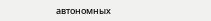автономных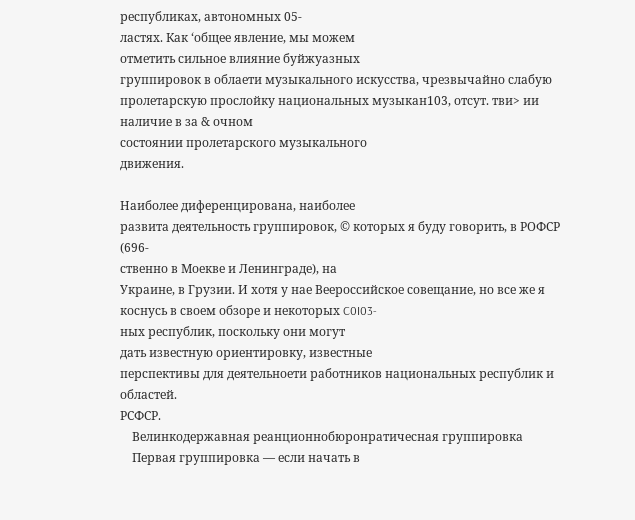республиках, автономных 05-
ластях. Как ‘общее явление, мы можем
отметить сильное влияние буйжуазных
группировок в облаети музыкального искусства, чрезвычайно слабую пролетарскую прослойку национальных музыкан103, отсут. тви> ии наличие в за & очном
состоянии пролетарского музыкального
движения.

Наиболее диференцирована, наиболее
развита деятельность группировок, © которых я буду говорить, в РОФСР (696-
ственно в Моекве и Ленинграде), на
Украине, в Грузии. И хотя у нае Веероссийское совещание, но все же я коснусь в своем обзоре и некоторых C0I03-
ных республик, поскольку они могут
дать известную ориентировку, известные
перспективы для деятельноети работников национальных республик и областей.
РСФСР.
    Велинкодержавная реанционнобюронратичесная группировка
    Первая группировка — если начать в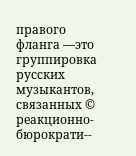правого фланга —это группировка
русских музыкантов, связанных © реакционно-бюрократи--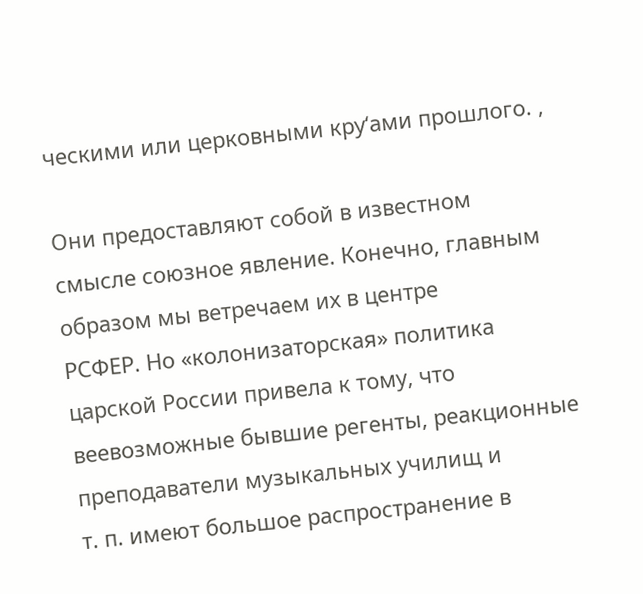ческими или церковными кру‘ами прошлого. ,

Они предоставляют собой в известном
смысле союзное явление. Конечно, главным образом мы ветречаем их в центре
РСФЕР. Но «колонизаторская» политика
царской России привела к тому, что веевозможные бывшие регенты, реакционные
преподаватели музыкальных училищ и
т. п. имеют большое распространение в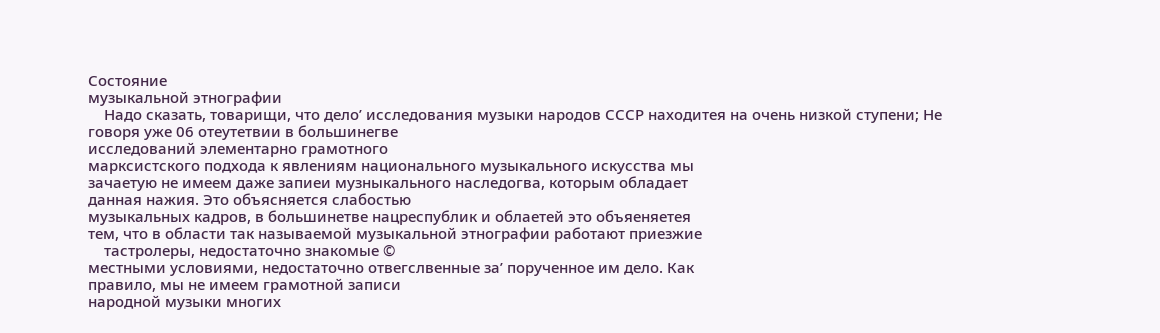Состояние
музыкальной этнографии
    Надо сказать, товарищи, что дело’ исследования музыки народов СССР находитея на очень низкой ступени; Не говоря уже 06 отеутетвии в большинегве
исследований элементарно грамотного
марксистского подхода к явлениям национального музыкального искусства мы
зачаетую не имеем даже запиеи музныкального наследогва, которым обладает
данная нажия. Это объясняется слабостью
музыкальных кадров, в большинетве нацреспублик и облаетей это объяеняетея
тем, что в области так называемой музыкальной этнографии работают приезжие
    тастролеры, недостаточно знакомые ©
местными условиями, недостаточно отвегслвенные за’ порученное им дело. Как
правило, мы не имеем грамотной записи
народной музыки многих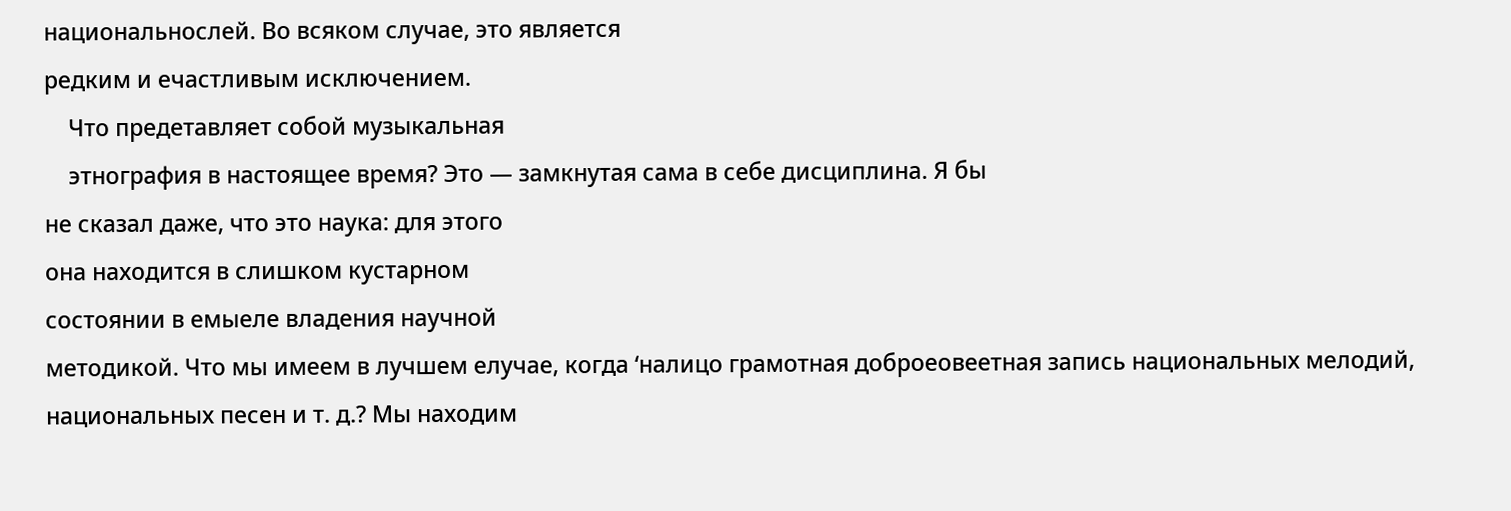национальнослей. Во всяком случае, это является
редким и ечастливым исключением.
    Что предетавляет собой музыкальная
    этнография в настоящее время? Это — замкнутая сама в себе дисциплина. Я бы
не сказал даже, что это наука: для этого
она находится в слишком кустарном
состоянии в емыеле владения научной
методикой. Что мы имеем в лучшем елучае, когда ‘налицо грамотная доброеовеетная запись национальных мелодий, национальных песен и т. д.? Мы находим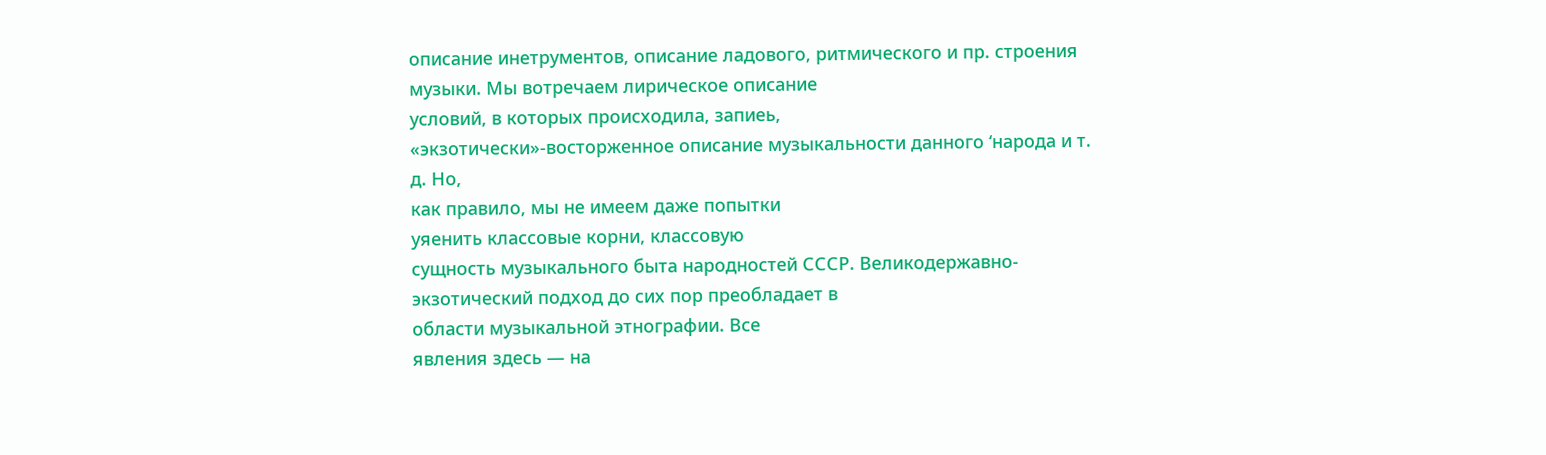описание инетрументов, описание ладового, ритмического и пр. строения музыки. Мы вотречаем лирическое описание
условий, в которых происходила, запиеь,
«экзотически»-восторженное описание музыкальности данного ‘народа и т. д. Но,
как правило, мы не имеем даже попытки
уяенить классовые корни, классовую
сущность музыкального быта народностей СССР. Великодержавно-экзотический подход до сих пор преобладает в
области музыкальной этнографии. Все
явления здесь — на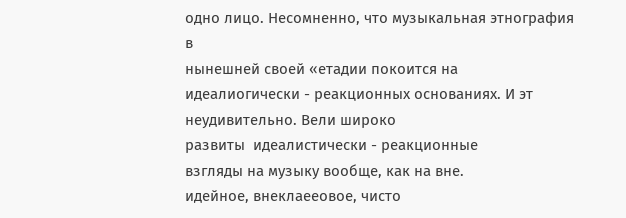одно лицо. Несомненно, что музыкальная этнография в
нынешней своей «етадии покоится на
идеалиогически - реакционных основаниях. И эт неудивительно. Вели широко
развиты  идеалистически - реакционные
взгляды на музыку вообще, как на вне.
идейное, внеклаееовое, чисто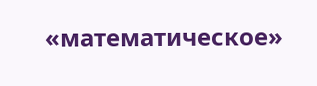«математическое»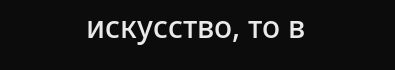искусство, то в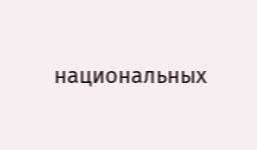национальных